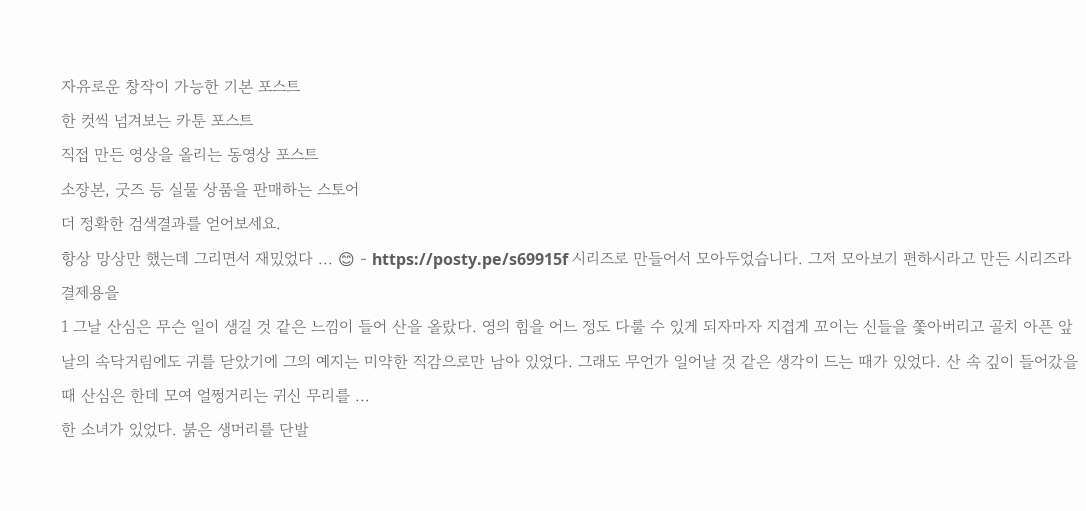자유로운 창작이 가능한 기본 포스트
한 컷씩 넘겨보는 카툰 포스트
직접 만든 영상을 올리는 동영상 포스트
소장본, 굿즈 등 실물 상품을 판매하는 스토어
더 정확한 검색결과를 얻어보세요.
항상 망상만 했는데 그리면서 재밌었다 ... 😊 - https://posty.pe/s69915f 시리즈로 만들어서 모아두었습니다. 그저 모아보기 편하시라고 만든 시리즈라 결제용을
1 그날 산심은 무슨 일이 생길 것 같은 느낌이 들어 산을 올랐다. 영의 힘을 어느 정도 다룰 수 있게 되자마자 지겹게 꼬이는 신들을 쫓아버리고 골치 아픈 앞날의 속닥거림에도 귀를 닫았기에 그의 예지는 미약한 직감으로만 남아 있었다. 그래도 무언가 일어날 것 같은 생각이 드는 때가 있었다. 산 속 깊이 들어갔을 때 산심은 한데 모여 얼쩡거리는 귀신 무리를 ...
한 소녀가 있었다. 붉은 생머리를 단발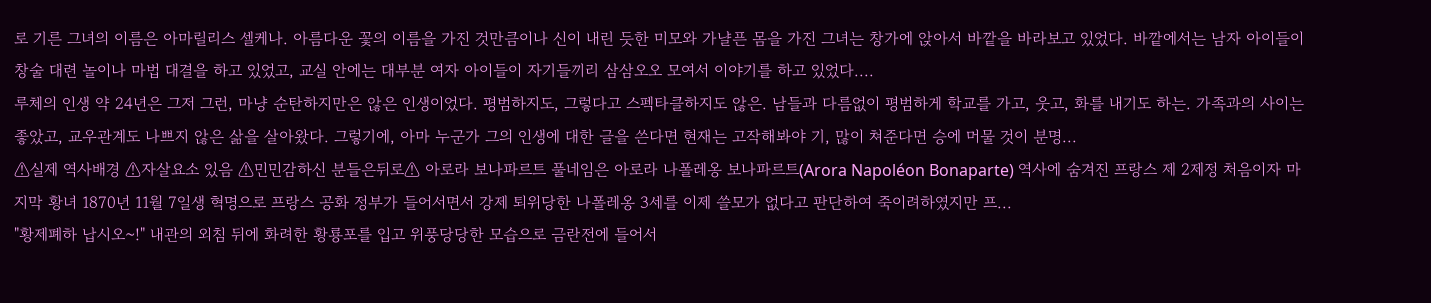로 기른 그녀의 이름은 아마릴리스 셀케나. 아름다운 꽃의 이름을 가진 것만큼이나 신이 내린 듯한 미모와 가냘픈 몸을 가진 그녀는 창가에 앉아서 바깥을 바라보고 있었다. 바깥에서는 남자 아이들이 창술 대련 놀이나 마법 대결을 하고 있었고, 교실 안에는 대부분 여자 아이들이 자기들끼리 삼삼오오 모여서 이야기를 하고 있었다....
루체의 인생 약 24년은 그저 그런, 마냥 순탄하지만은 않은 인생이었다. 평범하지도, 그렇다고 스펙타클하지도 않은. 남들과 다름없이 평범하게 학교를 가고, 웃고, 화를 내기도 하는. 가족과의 사이는 좋았고, 교우관계도 나쁘지 않은 삶을 살아왔다. 그렇기에, 아마 누군가 그의 인생에 대한 글을 쓴다면 현재는 고작해봐야 기, 많이 쳐준다면 승에 머물 것이 분명...
⚠실제 역사배경 ⚠자살요소 있음 ⚠민민감하신 분들은뒤로⚠ 아로라 보나파르트 풀네임은 아로라 나폴레옹 보나파르트(Arora Napoléon Bonaparte) 역사에 숨겨진 프랑스 제 2제정 처음이자 마지막 황녀 1870년 11월 7일생 혁명으로 프랑스 공화 정부가 들어서면서 강제 퇴위당한 나폴레옹 3세를 이제 쓸모가 없다고 판단하여 죽이려하였지만 프...
"황제폐하 납시오~!" 내관의 외침 뒤에 화려한 황룡포를 입고 위풍당당한 모습으로 금란전에 들어서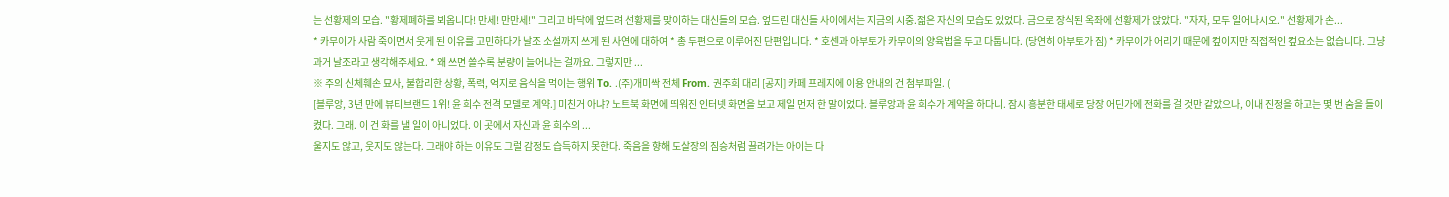는 선황제의 모습. "황제폐하를 뵈옵니다! 만세! 만만세!" 그리고 바닥에 엎드려 선황제를 맞이하는 대신들의 모습. 엎드린 대신들 사이에서는 지금의 시중.젊은 자신의 모습도 있었다. 금으로 장식된 옥좌에 선황제가 앉았다. "자자, 모두 일어나시오." 선황제가 손...
* 카무이가 사람 죽이면서 웃게 된 이유를 고민하다가 날조 소설까지 쓰게 된 사연에 대하여 * 총 두편으로 이루어진 단편입니다. * 호센과 아부토가 카무이의 양육법을 두고 다툽니다. (당연히 아부토가 짐) * 카무이가 어리기 때문에 컾이지만 직접적인 컾요소는 없습니다. 그냥 과거 날조라고 생각해주세요. * 왜 쓰면 쓸수록 분량이 늘어나는 걸까요. 그렇지만 ...
※ 주의 신체훼손 묘사, 불합리한 상황, 폭력, 억지로 음식을 먹이는 행위 To. .(주)개미싹 전체 From. 권주희 대리 [공지] 카페 프레지에 이용 안내의 건 첨부파일. (
[블루앙, 3년 만에 뷰티브랜드 1위! 윤 희수 전격 모델로 계약.] 미친거 아냐? 노트북 화면에 띄워진 인터넷 화면을 보고 제일 먼저 한 말이었다. 블루앙과 윤 희수가 계약을 하다니. 잠시 흥분한 태세로 당장 어딘가에 전화를 걸 것만 같았으나, 이내 진정을 하고는 몇 번 숨을 들이켰다. 그래. 이 건 화를 낼 일이 아니었다. 이 곳에서 자신과 윤 희수의 ...
울지도 않고, 웃지도 않는다. 그래야 하는 이유도 그럴 감정도 습득하지 못한다. 죽음을 향해 도살장의 짐승처럼 끌려가는 아이는 다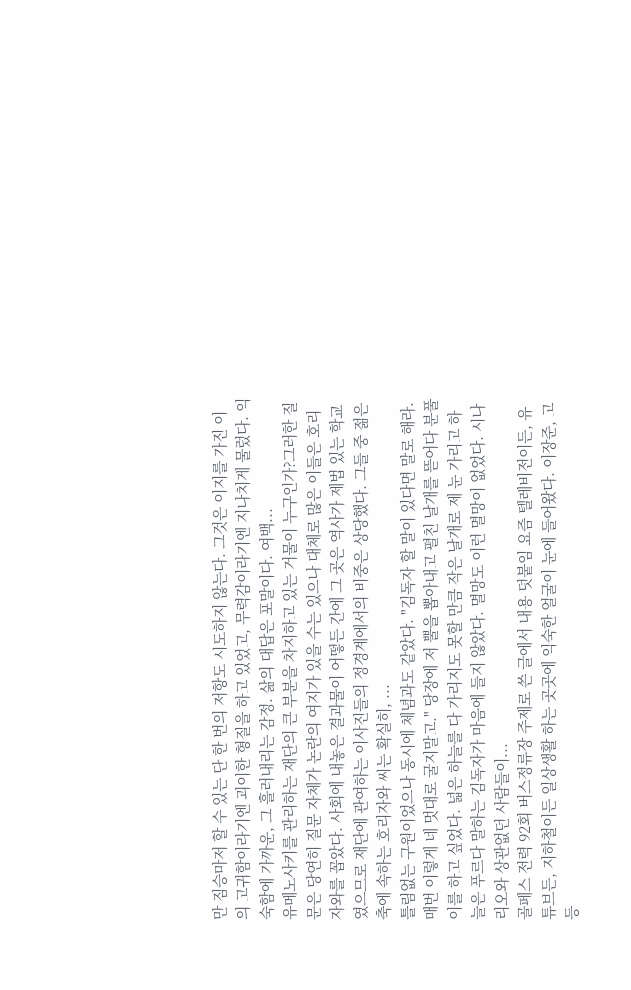만 짐승마저 할 수 있는 단 한 번의 저항도 시도하지 않는다. 그것은 이지를 가진 이의 고귀함이라기엔 괴이한 형질을 하고 있었고, 무력감이라기엔 지나치게 물렀다. 익숙함에 가까운, 그 흘러내리는 감정. 삶의 대답은 포말이다. 여백...
유메노사키를 관리하는 재단의 큰 부분을 차지하고 있는 거물이 누구인가?그러한 질문은 당연히 질문 자체가 논란의 여지가 있을 수는 있으나 대체로 많은 이들은 호리자와를 꼽았다. 사회에 내놓은 결과물이 어떻든 간에 그 곳은 역사가 제법 있는 학교였으므로 재단에 관여하는 이사진들의 정경계에서의 비중은 상당했다. 그들 중 젊은 축에 속하는 호리자와 씨는 확실히, ...
틀림없는 구원이었으나 동시에 체념과도 같았다. "김독자 할 말이 있다면 말로 해라. 매번 이렇게 네 멋대로 굴지말고." 당장에 저 뿔을 뽑아내고 펼친 날개를 뜯어다 분풀이를 하고 싶었다. 넓은 하늘를 다 가리지도 못할 만큼 작은 날개로 제 눈 가리고 하늘은 푸르다 말하는 김독자가 마음에 들지 않았다. 멸망도 이런 멸망이 없었다. 시나리오와 상관없던 사람들이...
골페스 전력 92회 버스정류장 주제로 쓴 글에서 내용 덧붙임 요즘 텔레비전이든, 유튜브든, 지하철이든 일상생활 하는 곳곳에 익숙한 얼굴이 눈에 들어왔다. 이장준, 고등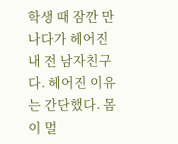학생 때 잠깐 만나다가 헤어진 내 전 남자친구다. 헤어진 이유는 간단했다. 몸이 멀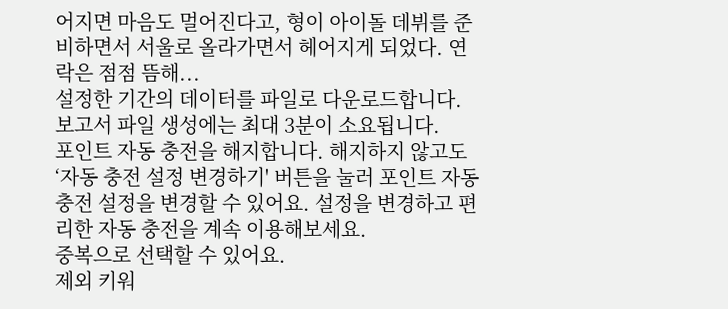어지면 마음도 멀어진다고, 형이 아이돌 데뷔를 준비하면서 서울로 올라가면서 헤어지게 되었다. 연락은 점점 뜸해...
설정한 기간의 데이터를 파일로 다운로드합니다. 보고서 파일 생성에는 최대 3분이 소요됩니다.
포인트 자동 충전을 해지합니다. 해지하지 않고도 ‘자동 충전 설정 변경하기' 버튼을 눌러 포인트 자동 충전 설정을 변경할 수 있어요. 설정을 변경하고 편리한 자동 충전을 계속 이용해보세요.
중복으로 선택할 수 있어요.
제외 키워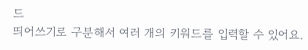드
띄어쓰기로 구분해서 여러 개의 키워드를 입력할 수 있어요.